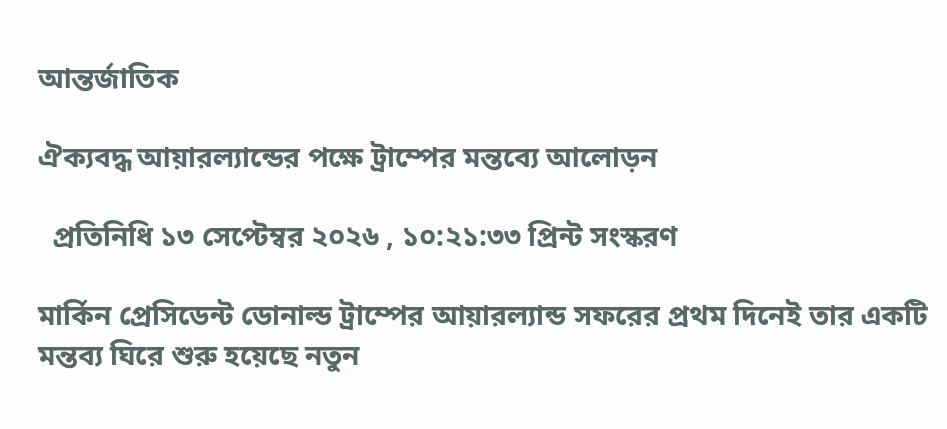আন্তর্জাতিক

ঐক্যবদ্ধ আয়ারল্যান্ডের পক্ষে ট্রাম্পের মন্তব্যে আলোড়ন

  প্রতিনিধি ১৩ সেপ্টেম্বর ২০২৬ , ১০:২১:৩৩ প্রিন্ট সংস্করণ

মার্কিন প্রেসিডেন্ট ডোনাল্ড ট্রাম্পের আয়ারল্যান্ড সফরের প্রথম দিনেই তার একটি মন্তব্য ঘিরে শুরু হয়েছে নতুন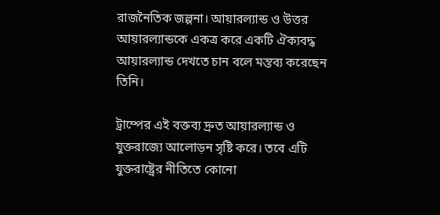রাজনৈতিক জল্পনা। আয়ারল্যান্ড ও উত্তর আয়ারল্যান্ডকে একত্র করে একটি ঐক্যবদ্ধ আয়ারল্যান্ড দেখতে চান বলে মন্তব্য করেছেন তিনি।

ট্রাম্পের এই বক্তব্য দ্রুত আয়ারল্যান্ড ও যুক্তরাজ্যে আলোড়ন সৃষ্টি করে। তবে এটি যুক্তরাষ্ট্রের নীতিতে কোনো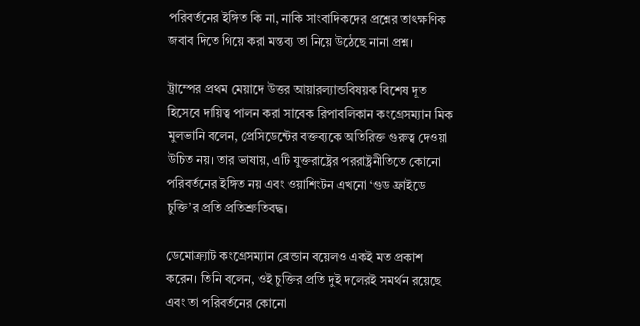পরিবর্তনের ইঙ্গিত কি না, নাকি সাংবাদিকদের প্রশ্নের তাৎক্ষণিক জবাব দিতে গিয়ে করা মন্তব্য তা নিয়ে উঠেছে নানা প্রশ্ন।

ট্রাম্পের প্রথম মেয়াদে উত্তর আয়ারল্যান্ডবিষয়ক বিশেষ দূত হিসেবে দায়িত্ব পালন করা সাবেক রিপাবলিকান কংগ্রেসম্যান মিক মুলভানি বলেন, প্রেসিডেন্টের বক্তব্যকে অতিরিক্ত গুরুত্ব দেওয়া উচিত নয়। তার ভাষায়, এটি যুক্তরাষ্ট্রের পররাষ্ট্রনীতিতে কোনো পরিবর্তনের ইঙ্গিত নয় এবং ওয়াশিংটন এখনো ‘গুড ফ্রাইডে চুক্তি’র প্রতি প্রতিশ্রুতিবদ্ধ।

ডেমোক্র্যাট কংগ্রেসম্যান ব্রেন্ডান বয়েলও একই মত প্রকাশ করেন। তিনি বলেন, ওই চুক্তির প্রতি দুই দলেরই সমর্থন রয়েছে এবং তা পরিবর্তনের কোনো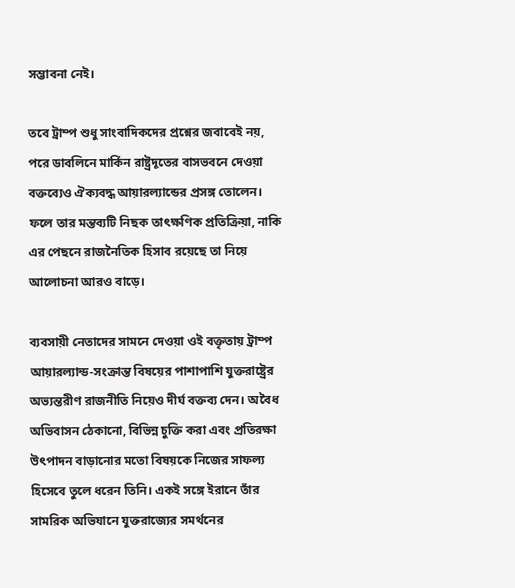সম্ভাবনা নেই।

তবে ট্রাম্প শুধু সাংবাদিকদের প্রশ্নের জবাবেই নয়, পরে ডাবলিনে মার্কিন রাষ্ট্রদূতের বাসভবনে দেওয়া বক্তব্যেও ঐক্যবদ্ধ আয়ারল্যান্ডের প্রসঙ্গ তোলেন। ফলে তার মন্তব্যটি নিছক তাৎক্ষণিক প্রতিক্রিয়া, নাকি এর পেছনে রাজনৈতিক হিসাব রয়েছে তা নিয়ে আলোচনা আরও বাড়ে।

ব্যবসায়ী নেতাদের সামনে দেওয়া ওই বক্তৃতায় ট্রাম্প আয়ারল্যান্ড-সংক্রান্ত বিষয়ের পাশাপাশি যুক্তরাষ্ট্রের অভ্যন্তরীণ রাজনীতি নিয়েও দীর্ঘ বক্তব্য দেন। অবৈধ অভিবাসন ঠেকানো, বিভিন্ন চুক্তি করা এবং প্রতিরক্ষা উৎপাদন বাড়ানোর মতো বিষয়কে নিজের সাফল্য হিসেবে তুলে ধরেন তিনি। একই সঙ্গে ইরানে তাঁর সামরিক অভিযানে যুক্তরাজ্যের সমর্থনের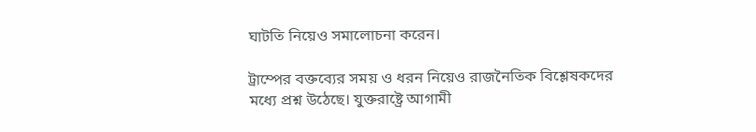ঘাটতি নিয়েও সমালোচনা করেন।

ট্রাম্পের বক্তব্যের সময় ও ধরন নিয়েও রাজনৈতিক বিশ্লেষকদের মধ্যে প্রশ্ন উঠেছে। যুক্তরাষ্ট্রে আগামী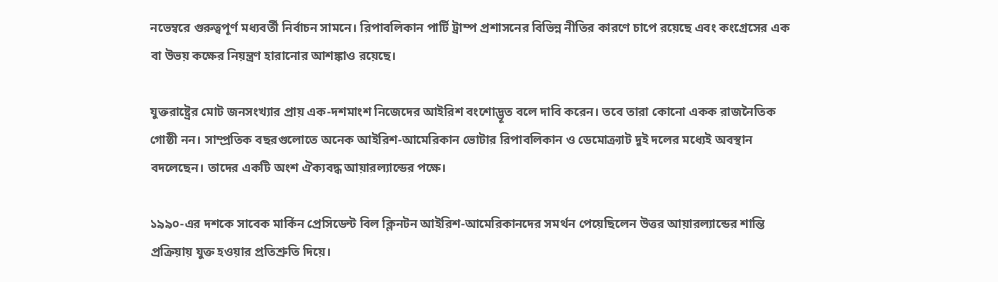নভেম্বরে গুরুত্বপূর্ণ মধ্যবর্তী নির্বাচন সামনে। রিপাবলিকান পার্টি ট্রাম্প প্রশাসনের বিভিন্ন নীতির কারণে চাপে রয়েছে এবং কংগ্রেসের এক বা উভয় কক্ষের নিয়ন্ত্রণ হারানোর আশঙ্কাও রয়েছে।

যুক্তরাষ্ট্রের মোট জনসংখ্যার প্রায় এক-দশমাংশ নিজেদের আইরিশ বংশোদ্ভূত বলে দাবি করেন। তবে তারা কোনো একক রাজনৈতিক গোষ্ঠী নন। সাম্প্রতিক বছরগুলোতে অনেক আইরিশ-আমেরিকান ভোটার রিপাবলিকান ও ডেমোক্র্যাট দুই দলের মধ্যেই অবস্থান বদলেছেন। তাদের একটি অংশ ঐক্যবদ্ধ আয়ারল্যান্ডের পক্ষে।

১৯৯০-এর দশকে সাবেক মার্কিন প্রেসিডেন্ট বিল ক্লিনটন আইরিশ-আমেরিকানদের সমর্থন পেয়েছিলেন উত্তর আয়ারল্যান্ডের শান্তি প্রক্রিয়ায় যুক্ত হওয়ার প্রতিশ্রুতি দিয়ে।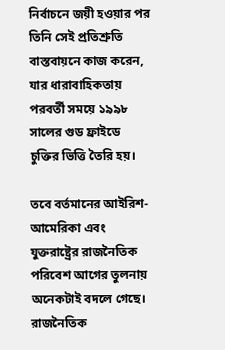নির্বাচনে জয়ী হওয়ার পর তিনি সেই প্রতিশ্রুতি বাস্তবায়নে কাজ করেন, যার ধারাবাহিকতায় পরবর্তী সময়ে ১৯৯৮ সালের গুড ফ্রাইডে চুক্তির ভিত্তি তৈরি হয়।

তবে বর্তমানের আইরিশ-আমেরিকা এবং যুক্তরাষ্ট্রের রাজনৈতিক পরিবেশ আগের তুলনায় অনেকটাই বদলে গেছে। রাজনৈতিক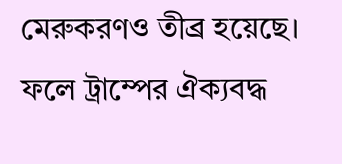মেরুকরণও তীব্র হয়েছে। ফলে ট্রাম্পের ঐক্যবদ্ধ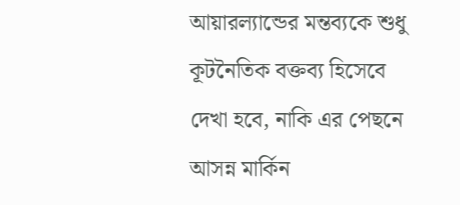আয়ারল্যান্ডের মন্তব্যকে শুধু কূটনৈতিক বক্তব্য হিসেবে দেখা হবে, নাকি এর পেছনে আসন্ন মার্কিন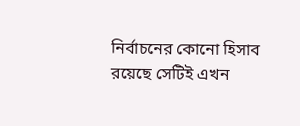নির্বাচনের কোনো হিসাব রয়েছে সেটিই এখন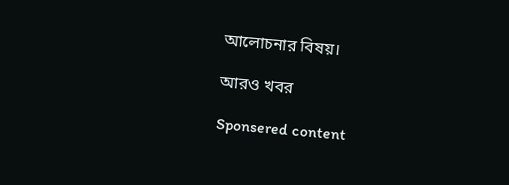আলোচনার বিষয়।

আরও খবর

Sponsered content